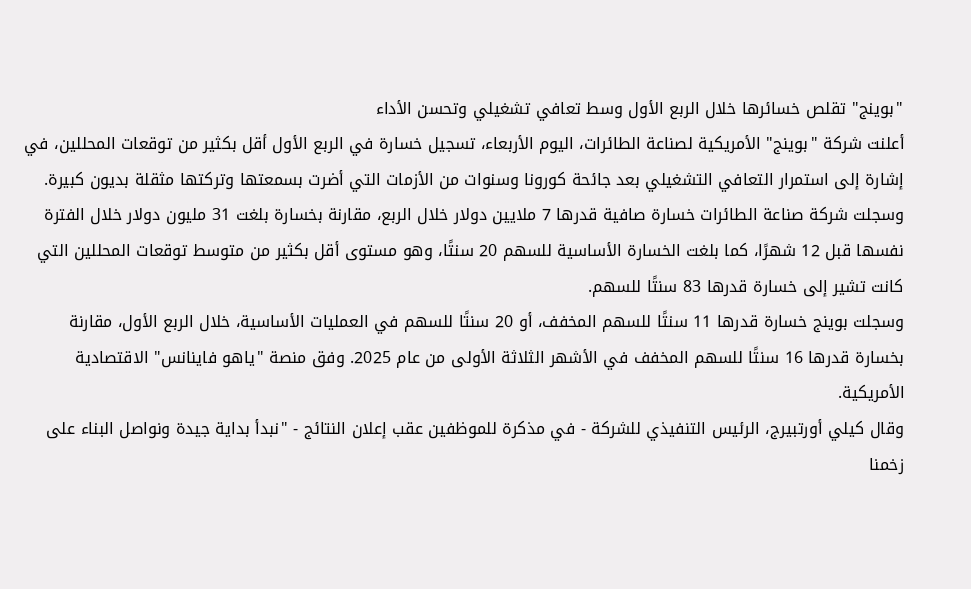"بوينج" تقلص خسائرها خلال الربع الأول وسط تعافي تشغيلي وتحسن الأداء
أعلنت شركة "بوينج" الأمريكية لصناعة الطائرات، اليوم الأربعاء، تسجيل خسارة في الربع الأول أقل بكثير من توقعات المحللين، في إشارة إلى استمرار التعافي التشغيلي بعد جائحة كورونا وسنوات من الأزمات التي أضرت بسمعتها وتركتها مثقلة بديون كبيرة.
وسجلت شركة صناعة الطائرات خسارة صافية قدرها 7 ملايين دولار خلال الربع، مقارنة بخسارة بلغت 31 مليون دولار خلال الفترة نفسها قبل 12 شهرًا، كما بلغت الخسارة الأساسية للسهم 20 سنتًا، وهو مستوى أقل بكثير من متوسط توقعات المحللين التي كانت تشير إلى خسارة قدرها 83 سنتًا للسهم.
وسجلت بوينج خسارة قدرها 11 سنتًا للسهم المخفف، أو 20 سنتًا للسهم في العمليات الأساسية، خلال الربع الأول، مقارنة بخسارة قدرها 16 سنتًا للسهم المخفف في الأشهر الثلاثة الأولى من عام 2025. وفق منصة "ياهو فاينانس" الاقتصادية الأمريكية.
وقال كيلي أورتبيرج، الرئيس التنفيذي للشركة - في مذكرة للموظفين عقب إعلان النتائج - "نبدأ بداية جيدة ونواصل البناء على زخمنا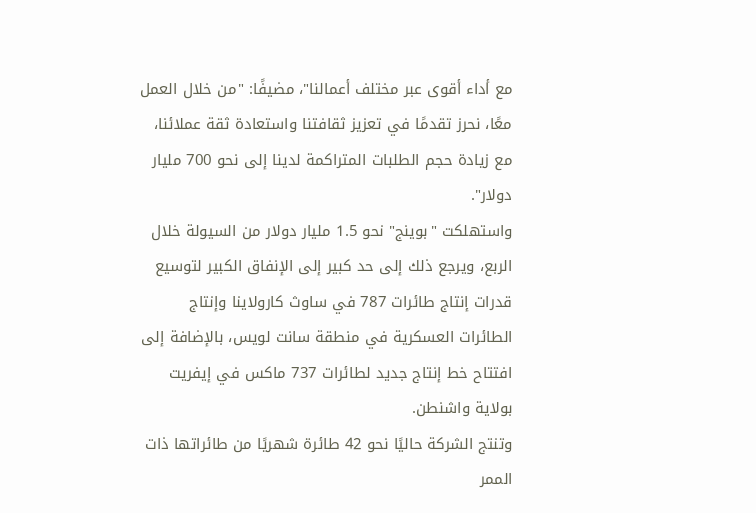مع أداء أقوى عبر مختلف أعمالنا"، مضيفًا: "من خلال العمل معًا، نحرز تقدمًا في تعزيز ثقافتنا واستعادة ثقة عملائنا، مع زيادة حجم الطلبات المتراكمة لدينا إلى نحو 700 مليار دولار".
واستهلكت "بوينج" نحو 1.5 مليار دولار من السيولة خلال الربع، ويرجع ذلك إلى حد كبير إلى الإنفاق الكبير لتوسيع قدرات إنتاج طائرات 787 في ساوث كارولاينا وإنتاج الطائرات العسكرية في منطقة سانت لويس، بالإضافة إلى افتتاح خط إنتاج جديد لطائرات 737 ماكس في إيفريت بولاية واشنطن.
وتنتج الشركة حاليًا نحو 42 طائرة شهريًا من طائراتها ذات الممر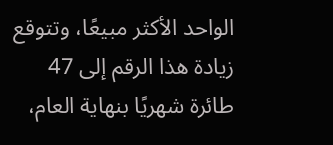الواحد الأكثر مبيعًا، وتتوقع زيادة هذا الرقم إلى 47 طائرة شهريًا بنهاية العام،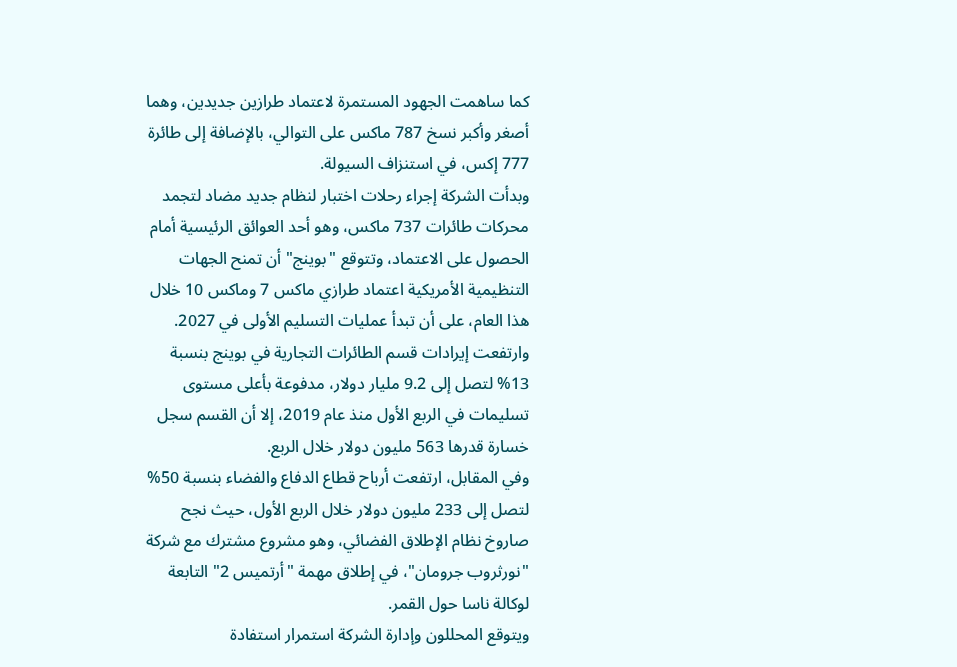كما ساهمت الجهود المستمرة لاعتماد طرازين جديدين، وهما أصغر وأكبر نسخ 787 ماكس على التوالي، بالإضافة إلى طائرة 777 إكس، في استنزاف السيولة.
وبدأت الشركة إجراء رحلات اختبار لنظام جديد مضاد لتجمد محركات طائرات 737 ماكس، وهو أحد العوائق الرئيسية أمام الحصول على الاعتماد، وتتوقع "بوينج" أن تمنح الجهات التنظيمية الأمريكية اعتماد طرازي ماكس 7 وماكس 10 خلال هذا العام، على أن تبدأ عمليات التسليم الأولى في 2027.
وارتفعت إيرادات قسم الطائرات التجارية في بوينج بنسبة 13% لتصل إلى 9.2 مليار دولار، مدفوعة بأعلى مستوى تسليمات في الربع الأول منذ عام 2019، إلا أن القسم سجل خسارة قدرها 563 مليون دولار خلال الربع.
وفي المقابل، ارتفعت أرباح قطاع الدفاع والفضاء بنسبة 50% لتصل إلى 233 مليون دولار خلال الربع الأول، حيث نجح صاروخ نظام الإطلاق الفضائي، وهو مشروع مشترك مع شركة "نورثروب جرومان"، في إطلاق مهمة "أرتميس 2" التابعة لوكالة ناسا حول القمر.
ويتوقع المحللون وإدارة الشركة استمرار استفادة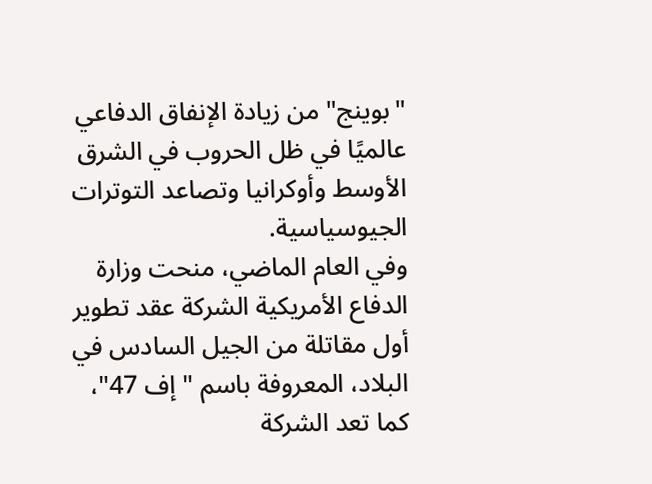"بوينج" من زيادة الإنفاق الدفاعي عالميًا في ظل الحروب في الشرق الأوسط وأوكرانيا وتصاعد التوترات الجيوسياسية.
وفي العام الماضي، منحت وزارة الدفاع الأمريكية الشركة عقد تطوير أول مقاتلة من الجيل السادس في البلاد، المعروفة باسم "إف 47"، كما تعد الشركة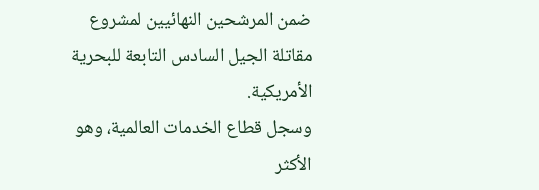ضمن المرشحين النهائيين لمشروع مقاتلة الجيل السادس التابعة للبحرية الأمريكية.
وسجل قطاع الخدمات العالمية، وهو الأكثر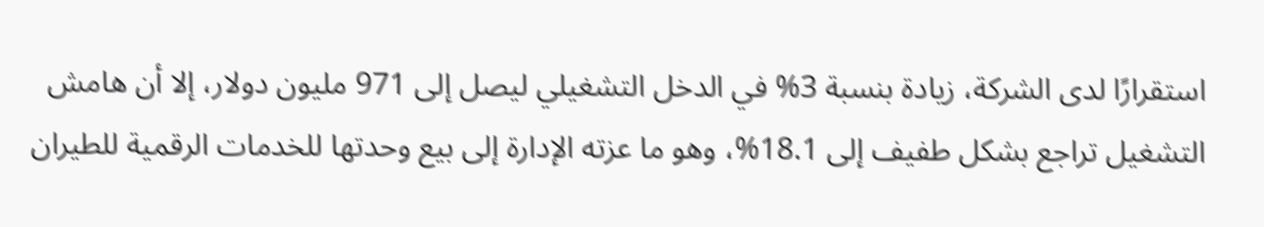استقرارًا لدى الشركة، زيادة بنسبة 3% في الدخل التشغيلي ليصل إلى 971 مليون دولار، إلا أن هامش التشغيل تراجع بشكل طفيف إلى 18.1%، وهو ما عزته الإدارة إلى بيع وحدتها للخدمات الرقمية للطيران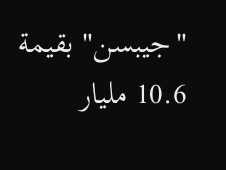"جيبسن" بقيمة 10.6 مليار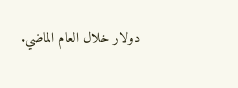دولار خلال العام الماضي.